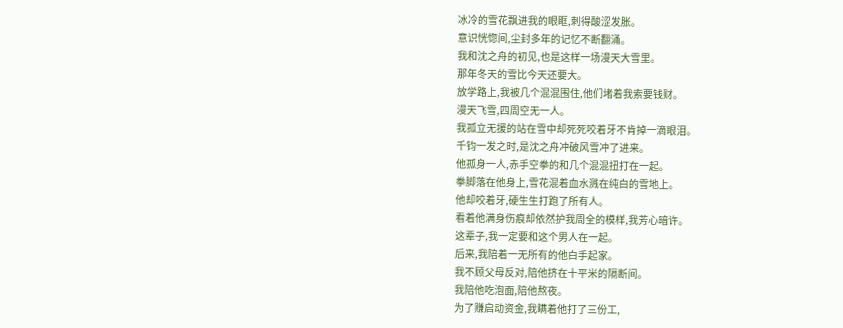冰冷的雪花飘进我的眼眶,刺得酸涩发胀。
意识恍惚间,尘封多年的记忆不断翻涌。
我和沈之舟的初见,也是这样一场漫天大雪里。
那年冬天的雪比今天还要大。
放学路上,我被几个混混围住,他们堵着我索要钱财。
漫天飞雪,四周空无一人。
我孤立无援的站在雪中却死死咬着牙不肯掉一滴眼泪。
千钧一发之时,是沈之舟冲破风雪冲了进来。
他孤身一人,赤手空拳的和几个混混扭打在一起。
拳脚落在他身上,雪花混着血水溅在纯白的雪地上。
他却咬着牙,硬生生打跑了所有人。
看着他满身伤痕却依然护我周全的模样,我芳心暗许。
这辈子,我一定要和这个男人在一起。
后来,我陪着一无所有的他白手起家。
我不顾父母反对,陪他挤在十平米的隔断间。
我陪他吃泡面,陪他熬夜。
为了赚启动资金,我瞒着他打了三份工,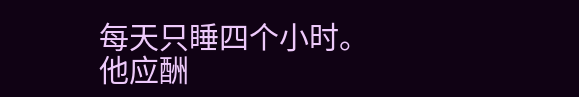每天只睡四个小时。
他应酬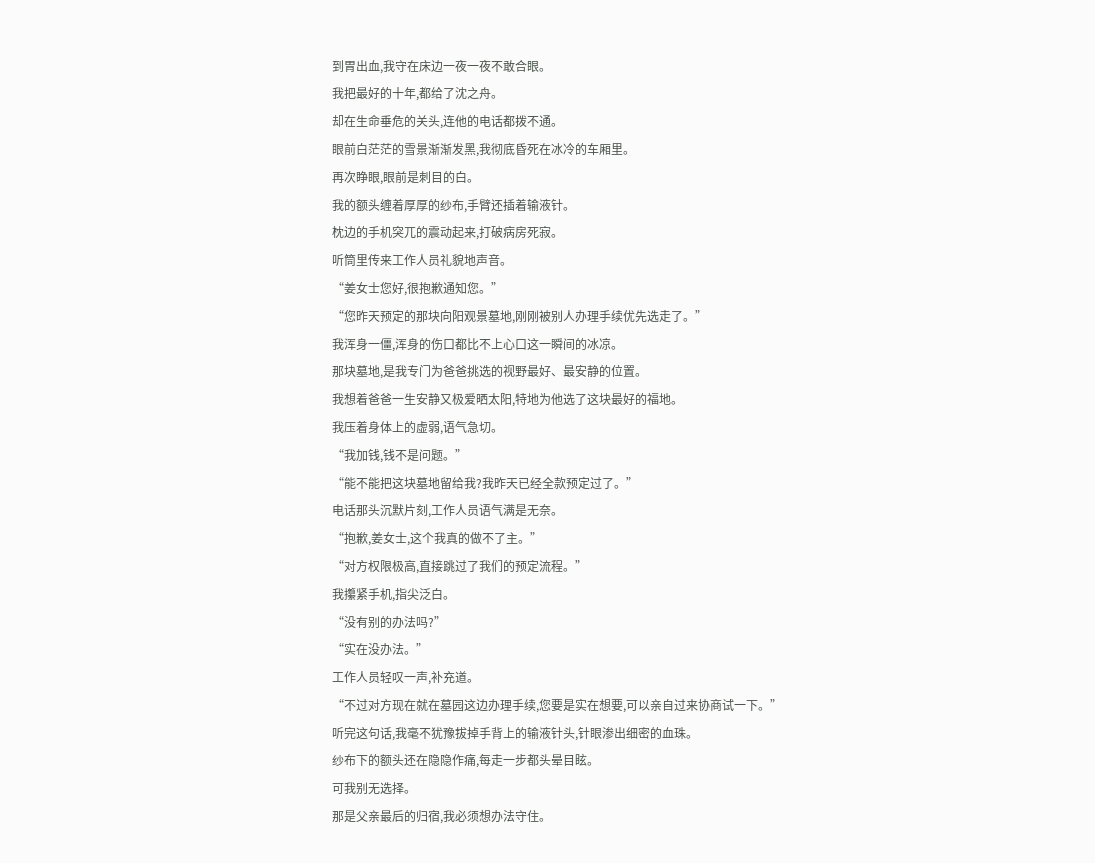到胃出血,我守在床边一夜一夜不敢合眼。
我把最好的十年,都给了沈之舟。
却在生命垂危的关头,连他的电话都拨不通。
眼前白茫茫的雪景渐渐发黑,我彻底昏死在冰冷的车厢里。
再次睁眼,眼前是刺目的白。
我的额头缠着厚厚的纱布,手臂还插着输液针。
枕边的手机突兀的震动起来,打破病房死寂。
听筒里传来工作人员礼貌地声音。
“姜女士您好,很抱歉通知您。”
“您昨天预定的那块向阳观景墓地,刚刚被别人办理手续优先选走了。”
我浑身一僵,浑身的伤口都比不上心口这一瞬间的冰凉。
那块墓地,是我专门为爸爸挑选的视野最好、最安静的位置。
我想着爸爸一生安静又极爱晒太阳,特地为他选了这块最好的福地。
我压着身体上的虚弱,语气急切。
“我加钱,钱不是问题。”
“能不能把这块墓地留给我?我昨天已经全款预定过了。”
电话那头沉默片刻,工作人员语气满是无奈。
“抱歉,姜女士,这个我真的做不了主。”
“对方权限极高,直接跳过了我们的预定流程。”
我攥紧手机,指尖泛白。
“没有别的办法吗?”
“实在没办法。”
工作人员轻叹一声,补充道。
“不过对方现在就在墓园这边办理手续,您要是实在想要,可以亲自过来协商试一下。”
听完这句话,我毫不犹豫拔掉手背上的输液针头,针眼渗出细密的血珠。
纱布下的额头还在隐隐作痛,每走一步都头晕目眩。
可我别无选择。
那是父亲最后的归宿,我必须想办法守住。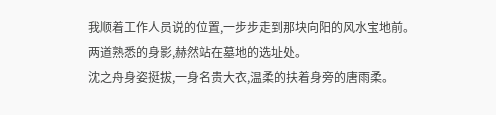我顺着工作人员说的位置,一步步走到那块向阳的风水宝地前。
两道熟悉的身影,赫然站在墓地的选址处。
沈之舟身姿挺拔,一身名贵大衣,温柔的扶着身旁的唐雨柔。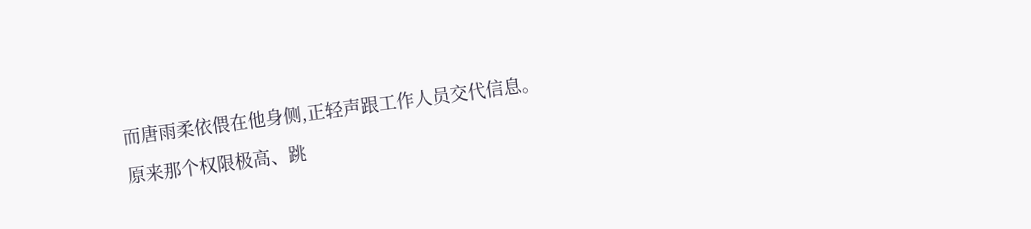而唐雨柔依偎在他身侧,正轻声跟工作人员交代信息。
原来那个权限极高、跳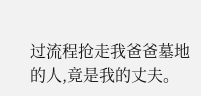过流程抢走我爸爸墓地的人,竟是我的丈夫。